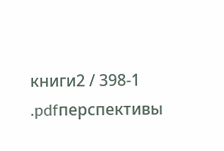книги2 / 398-1
.pdfперспективы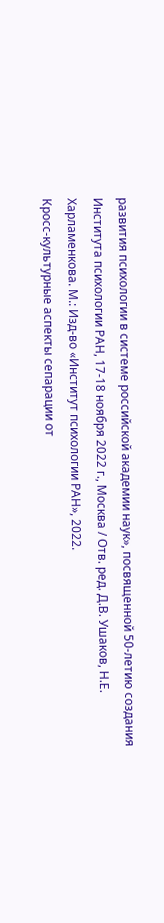развития психологии в системе российской академии наук», посвященной 50-летию создания Института психологии РАН, 17-18 ноября 2022 г., Москва / Отв. ред. Д.В. Ушаков, Н.Е. Харламенкова. М.: Изд-во «Институт психологии РАН», 2022.
Кросс-культурные аспекты сепарации от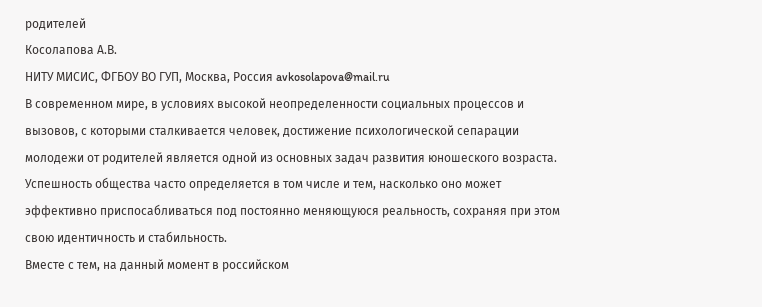родителей
Косолапова А.В.
НИТУ МИСИС, ФГБОУ ВО ГУП, Москва, Россия avkosolapova@mail.ru
В современном мире, в условиях высокой неопределенности социальных процессов и вызовов, с которыми сталкивается человек, достижение психологической сепарации молодежи от родителей является одной из основных задач развития юношеского возраста. Успешность общества часто определяется в том числе и тем, насколько оно может эффективно приспосабливаться под постоянно меняющуюся реальность, сохраняя при этом свою идентичность и стабильность.
Вместе с тем, на данный момент в российском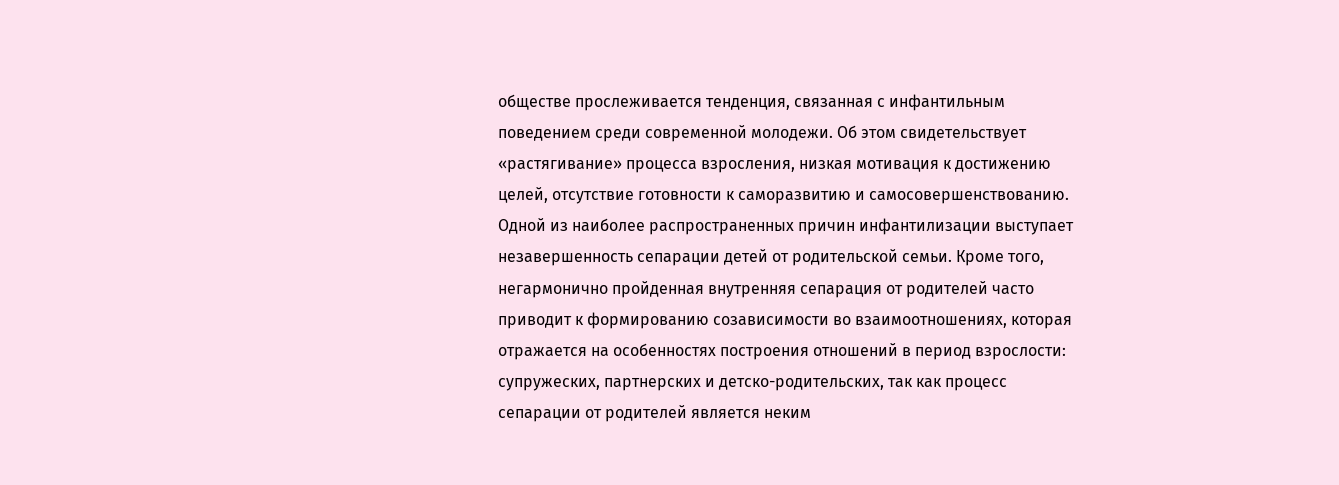обществе прослеживается тенденция, связанная с инфантильным поведением среди современной молодежи. Об этом свидетельствует «растягивание» процесса взросления, низкая мотивация к достижению целей, отсутствие готовности к саморазвитию и самосовершенствованию. Одной из наиболее распространенных причин инфантилизации выступает незавершенность сепарации детей от родительской семьи. Кроме того, негармонично пройденная внутренняя сепарация от родителей часто приводит к формированию созависимости во взаимоотношениях, которая отражается на особенностях построения отношений в период взрослости: супружеских, партнерских и детско-родительских, так как процесс сепарации от родителей является неким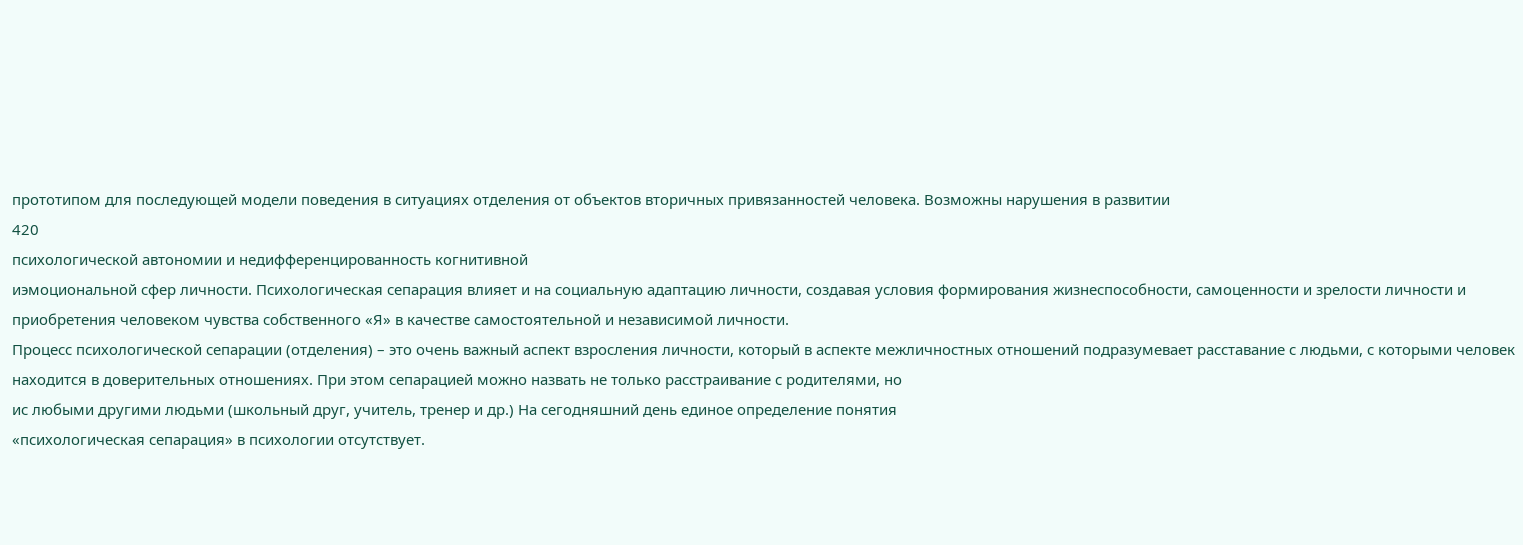прототипом для последующей модели поведения в ситуациях отделения от объектов вторичных привязанностей человека. Возможны нарушения в развитии
420
психологической автономии и недифференцированность когнитивной
иэмоциональной сфер личности. Психологическая сепарация влияет и на социальную адаптацию личности, создавая условия формирования жизнеспособности, самоценности и зрелости личности и приобретения человеком чувства собственного «Я» в качестве самостоятельной и независимой личности.
Процесс психологической сепарации (отделения) – это очень важный аспект взросления личности, который в аспекте межличностных отношений подразумевает расставание с людьми, с которыми человек находится в доверительных отношениях. При этом сепарацией можно назвать не только расстраивание с родителями, но
ис любыми другими людьми (школьный друг, учитель, тренер и др.) На сегодняшний день единое определение понятия
«психологическая сепарация» в психологии отсутствует.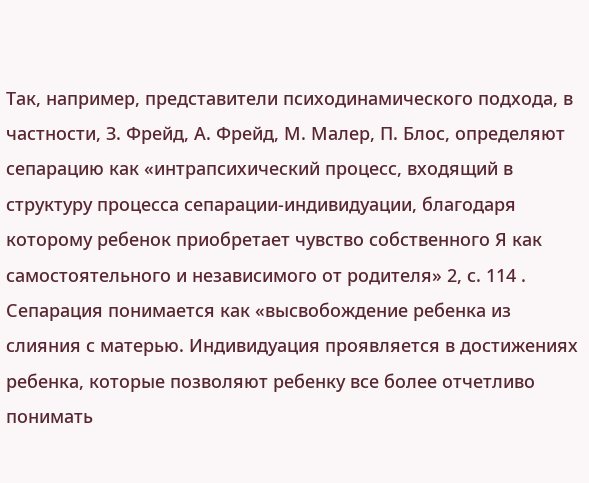Так, например, представители психодинамического подхода, в частности, З. Фрейд, А. Фрейд, М. Малер, П. Блос, определяют сепарацию как «интрапсихический процесс, входящий в структуру процесса сепарации-индивидуации, благодаря которому ребенок приобретает чувство собственного Я как самостоятельного и независимого от родителя» 2, с. 114 . Сепарация понимается как «высвобождение ребенка из слияния с матерью. Индивидуация проявляется в достижениях ребенка, которые позволяют ребенку все более отчетливо понимать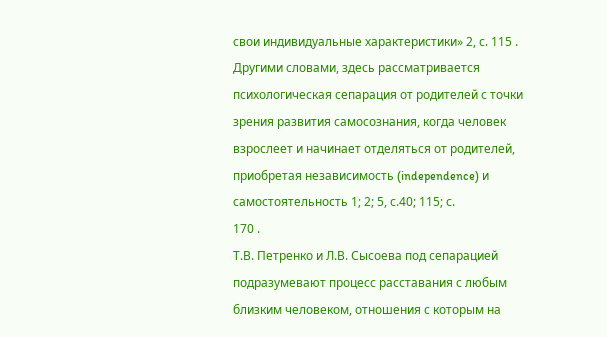свои индивидуальные характеристики» 2, с. 115 .
Другими словами, здесь рассматривается психологическая сепарация от родителей с точки зрения развития самосознания, когда человек взрослеет и начинает отделяться от родителей, приобретая независимость (independence) и самостоятельность 1; 2; 5, с.40; 115; с.
170 .
Т.В. Петренко и Л.В. Сысоева под сепарацией подразумевают процесс расставания с любым близким человеком, отношения с которым на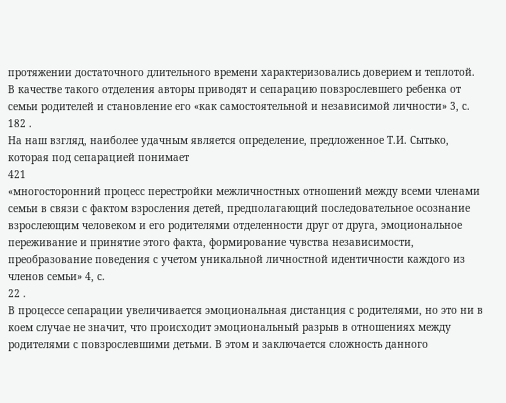протяжении достаточного длительного времени характеризовались доверием и теплотой. В качестве такого отделения авторы приводят и сепарацию повзрослевшего ребенка от семьи родителей и становление его «как самостоятельной и независимой личности» 3, с. 182 .
На наш взгляд, наиболее удачным является определение, предложенное Т.И. Сытько, которая под сепарацией понимает
421
«многосторонний процесс перестройки межличностных отношений между всеми членами семьи в связи с фактом взросления детей, предполагающий последовательное осознание взрослеющим человеком и его родителями отделенности друг от друга, эмоциональное переживание и принятие этого факта, формирование чувства независимости, преобразование поведения с учетом уникальной личностной идентичности каждого из членов семьи» 4, с.
22 .
В процессе сепарации увеличивается эмоциональная дистанция с родителями, но это ни в коем случае не значит, что происходит эмоциональный разрыв в отношениях между родителями с повзрослевшими детьми. В этом и заключается сложность данного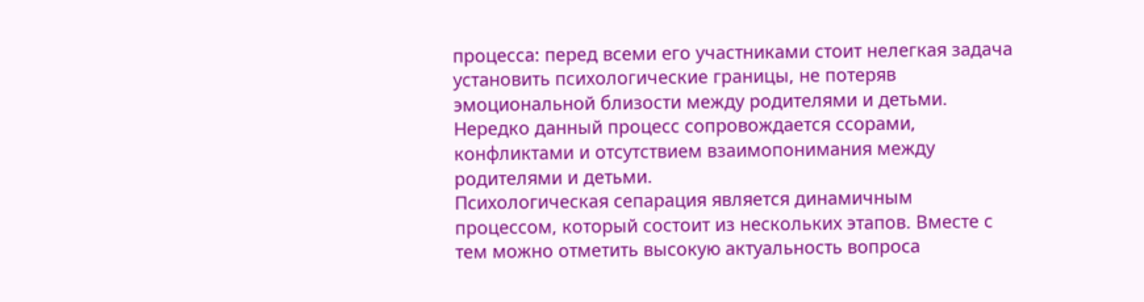процесса: перед всеми его участниками стоит нелегкая задача установить психологические границы, не потеряв эмоциональной близости между родителями и детьми. Нередко данный процесс сопровождается ссорами, конфликтами и отсутствием взаимопонимания между родителями и детьми.
Психологическая сепарация является динамичным процессом, который состоит из нескольких этапов. Вместе с тем можно отметить высокую актуальность вопроса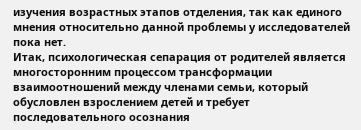изучения возрастных этапов отделения, так как единого мнения относительно данной проблемы у исследователей пока нет.
Итак, психологическая сепарация от родителей является многосторонним процессом трансформации взаимоотношений между членами семьи, который обусловлен взрослением детей и требует последовательного осознания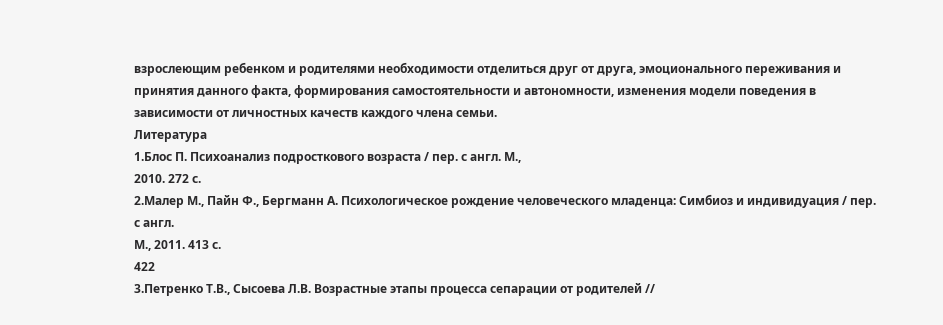взрослеющим ребенком и родителями необходимости отделиться друг от друга, эмоционального переживания и принятия данного факта, формирования самостоятельности и автономности, изменения модели поведения в зависимости от личностных качеств каждого члена семьи.
Литература
1.Блос П. Психоанализ подросткового возраста / пер. с англ. М.,
2010. 272 с.
2.Малер М., Пайн Ф., Бергманн А. Психологическое рождение человеческого младенца: Симбиоз и индивидуация / пер. с англ.
М., 2011. 413 с.
422
3.Петренко Т.В., Сысоева Л.В. Возрастные этапы процесса сепарации от родителей //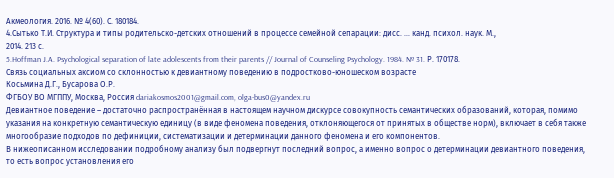Акмеология. 2016. № 4(60). С. 180184.
4.Сытько Т.И. Структура и типы родительско-детских отношений в процессе семейной сепарации: дисс. … канд. психол. наук. М.,
2014. 213 с.
5.Hoffman J.A. Psychological separation of late adolescents from their parents // Journal of Counseling Psychology. 1984. № 31. Р. 170178.
Связь социальных аксиом со склонностью к девиантному поведению в подростково-юношеском возрасте
Косьмина Д.Г., Бусарова О.Р.
ФГБОУ ВО МГППУ, Москва, Россия dariakosmos2001@gmail.com, olga-bus0@yandex.ru
Девиантное поведение – достаточно распространённая в настоящем научном дискурсе совокупность семантических образований, которая, помимо указания на конкретную семантическую единицу (в виде феномена поведения, отклоняющегося от принятых в обществе норм), включает в себя также многообразие подходов по дефиниции, систематизации и детерминации данного феномена и его компонентов.
В нижеописанном исследовании подробному анализу был подвергнут последний вопрос, а именно вопрос о детерминации девиантного поведения, то есть вопрос установления его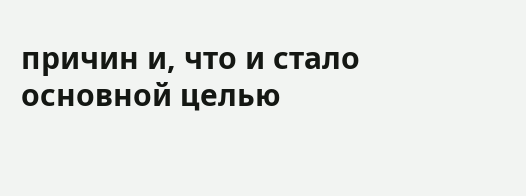причин и, что и стало основной целью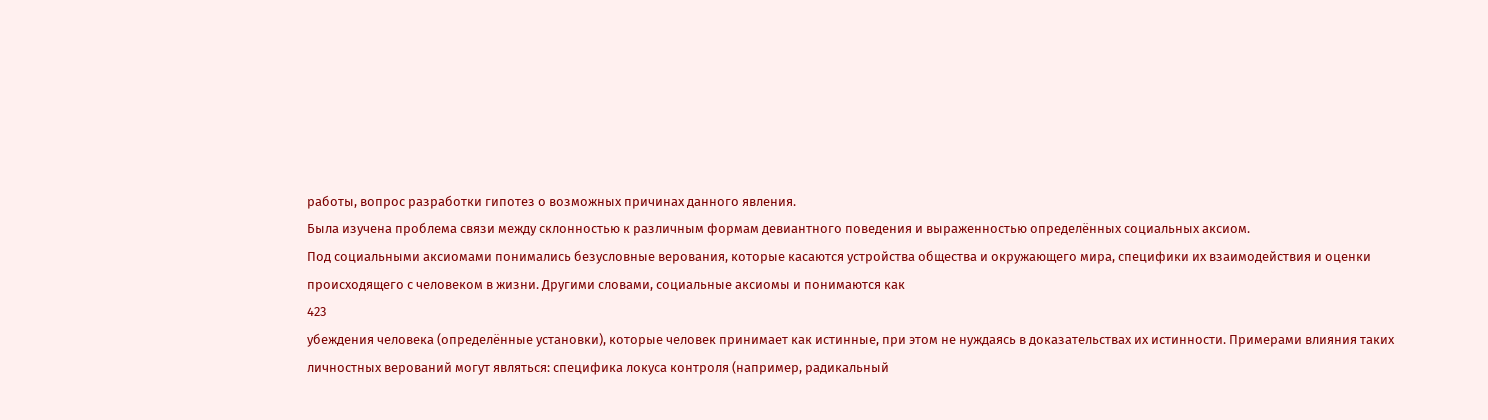работы, вопрос разработки гипотез о возможных причинах данного явления.
Была изучена проблема связи между склонностью к различным формам девиантного поведения и выраженностью определённых социальных аксиом.
Под социальными аксиомами понимались безусловные верования, которые касаются устройства общества и окружающего мира, специфики их взаимодействия и оценки происходящего с человеком в жизни. Другими словами, социальные аксиомы и понимаются как
423
убеждения человека (определённые установки), которые человек принимает как истинные, при этом не нуждаясь в доказательствах их истинности. Примерами влияния таких личностных верований могут являться: специфика локуса контроля (например, радикальный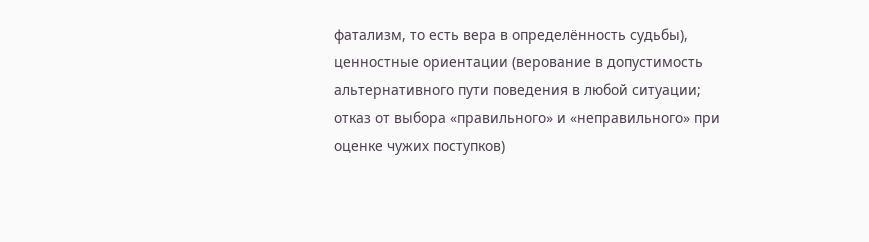фатализм, то есть вера в определённость судьбы), ценностные ориентации (верование в допустимость альтернативного пути поведения в любой ситуации; отказ от выбора «правильного» и «неправильного» при оценке чужих поступков)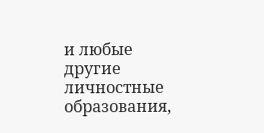и любые другие личностные образования,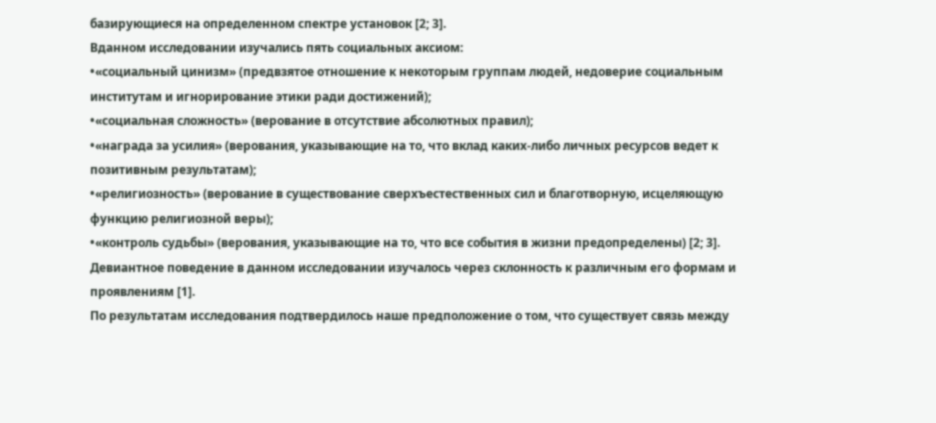базирующиеся на определенном спектре установок [2; 3].
Вданном исследовании изучались пять социальных аксиом:
•«социальный цинизм» (предвзятое отношение к некоторым группам людей, недоверие социальным институтам и игнорирование этики ради достижений);
•«социальная сложность» (верование в отсутствие абсолютных правил);
•«награда за усилия» (верования, указывающие на то, что вклад каких-либо личных ресурсов ведет к позитивным результатам);
•«религиозность» (верование в существование сверхъестественных сил и благотворную, исцеляющую функцию религиозной веры);
•«контроль судьбы» (верования, указывающие на то, что все события в жизни предопределены) [2; 3].
Девиантное поведение в данном исследовании изучалось через склонность к различным его формам и проявлениям [1].
По результатам исследования подтвердилось наше предположение о том, что существует связь между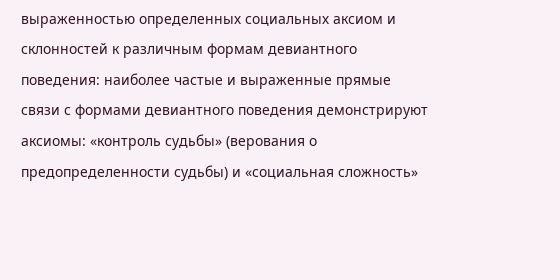выраженностью определенных социальных аксиом и склонностей к различным формам девиантного поведения: наиболее частые и выраженные прямые связи с формами девиантного поведения демонстрируют аксиомы: «контроль судьбы» (верования о предопределенности судьбы) и «социальная сложность»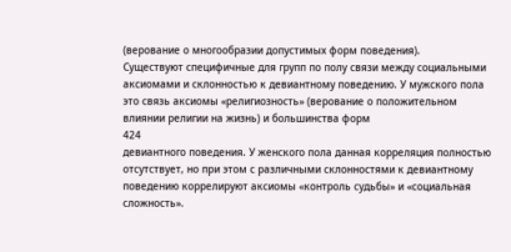(верование о многообразии допустимых форм поведения).
Существуют специфичные для групп по полу связи между социальными аксиомами и склонностью к девиантному поведению. У мужского пола это связь аксиомы «религиозность» (верование о положительном влиянии религии на жизнь) и большинства форм
424
девиантного поведения. У женского пола данная корреляция полностью отсутствует, но при этом с различными склонностями к девиантному поведению коррелируют аксиомы «контроль судьбы» и «социальная сложность».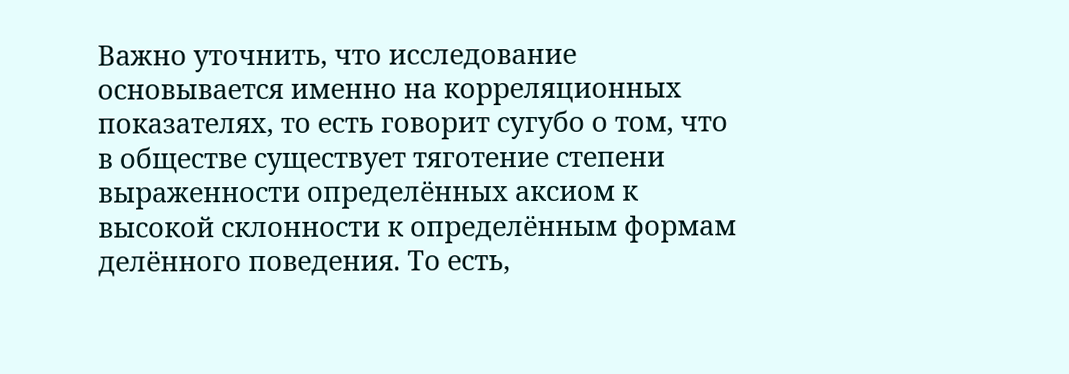Важно уточнить, что исследование основывается именно на корреляционных показателях, то есть говорит сугубо о том, что в обществе существует тяготение степени выраженности определённых аксиом к высокой склонности к определённым формам делённого поведения. То есть,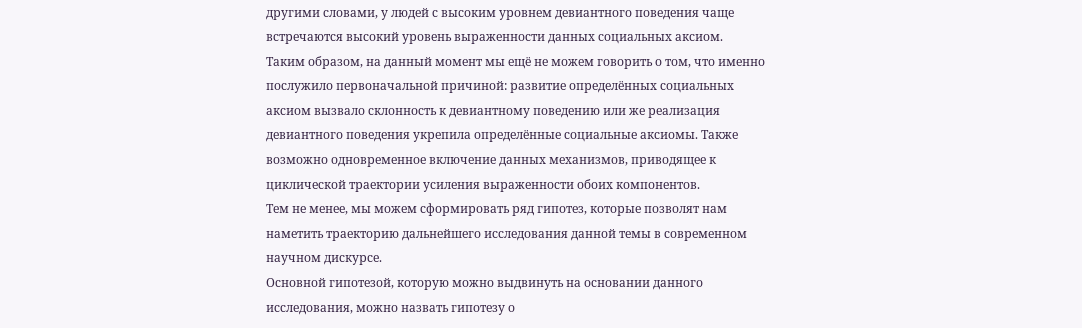другими словами, у людей с высоким уровнем девиантного поведения чаще встречаются высокий уровень выраженности данных социальных аксиом.
Таким образом, на данный момент мы ещё не можем говорить о том, что именно послужило первоначальной причиной: развитие определённых социальных аксиом вызвало склонность к девиантному поведению или же реализация девиантного поведения укрепила определённые социальные аксиомы. Также возможно одновременное включение данных механизмов, приводящее к циклической траектории усиления выраженности обоих компонентов.
Тем не менее, мы можем сформировать ряд гипотез, которые позволят нам наметить траекторию дальнейшего исследования данной темы в современном научном дискурсе.
Основной гипотезой, которую можно выдвинуть на основании данного исследования, можно назвать гипотезу о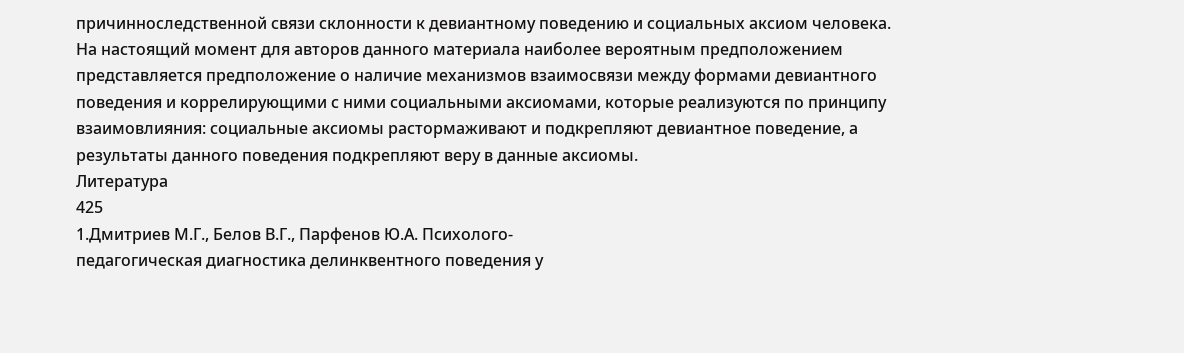причинноследственной связи склонности к девиантному поведению и социальных аксиом человека.
На настоящий момент для авторов данного материала наиболее вероятным предположением представляется предположение о наличие механизмов взаимосвязи между формами девиантного поведения и коррелирующими с ними социальными аксиомами, которые реализуются по принципу взаимовлияния: социальные аксиомы растормаживают и подкрепляют девиантное поведение, а результаты данного поведения подкрепляют веру в данные аксиомы.
Литература
425
1.Дмитриев М.Г., Белов В.Г., Парфенов Ю.А. Психолого-
педагогическая диагностика делинквентного поведения у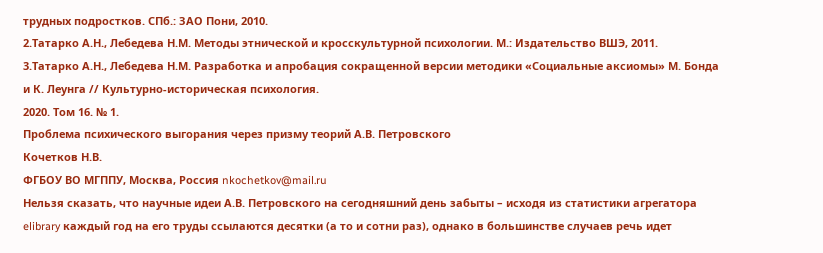трудных подростков. СПб.: ЗАО Пони, 2010.
2.Татарко А.Н., Лебедева Н.М. Методы этнической и кросскультурной психологии. М.: Издательство ВШЭ, 2011.
3.Татарко А.Н., Лебедева Н.М. Разработка и апробация сокращенной версии методики «Социальные аксиомы» М. Бонда и К. Леунга // Культурно-историческая психология.
2020. Том 16. № 1.
Проблема психического выгорания через призму теорий А.В. Петровского
Кочетков Н.В.
ФГБОУ ВО МГППУ, Москва, Россия nkochetkov@mail.ru
Нельзя сказать, что научные идеи А.В. Петровского на сегодняшний день забыты – исходя из статистики агрегатора elibrary каждый год на его труды ссылаются десятки (а то и сотни раз), однако в большинстве случаев речь идет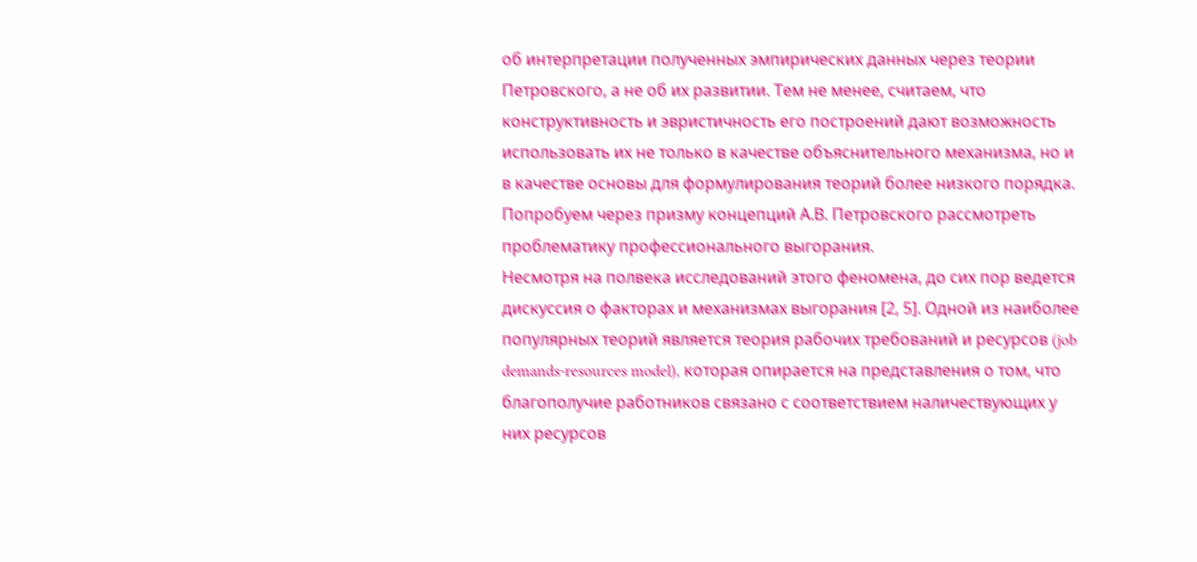об интерпретации полученных эмпирических данных через теории Петровского, а не об их развитии. Тем не менее, считаем, что конструктивность и эвристичность его построений дают возможность использовать их не только в качестве объяснительного механизма, но и в качестве основы для формулирования теорий более низкого порядка. Попробуем через призму концепций А.В. Петровского рассмотреть проблематику профессионального выгорания.
Несмотря на полвека исследований этого феномена, до сих пор ведется дискуссия о факторах и механизмах выгорания [2, 5]. Одной из наиболее популярных теорий является теория рабочих требований и ресурсов (job demands-resources model), которая опирается на представления о том, что благополучие работников связано с соответствием наличествующих у них ресурсов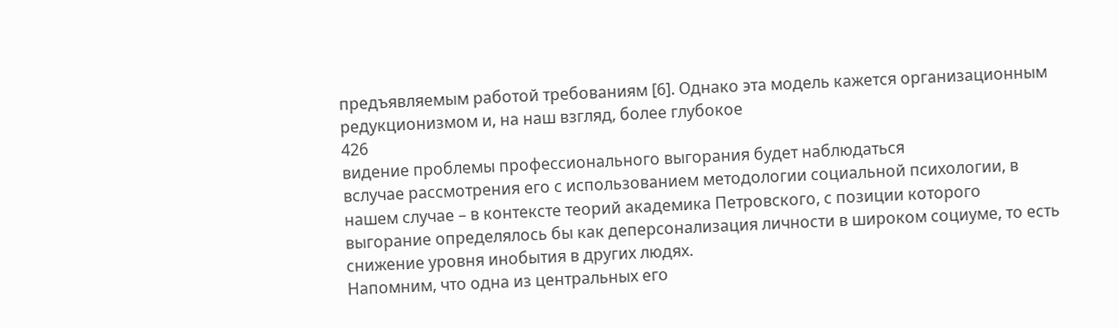предъявляемым работой требованиям [6]. Однако эта модель кажется организационным редукционизмом и, на наш взгляд, более глубокое
426
видение проблемы профессионального выгорания будет наблюдаться
вслучае рассмотрения его с использованием методологии социальной психологии, в нашем случае – в контексте теорий академика Петровского, с позиции которого выгорание определялось бы как деперсонализация личности в широком социуме, то есть снижение уровня инобытия в других людях.
Напомним, что одна из центральных его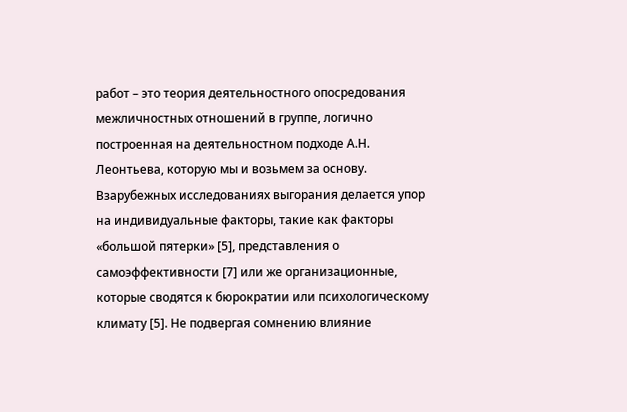работ – это теория деятельностного опосредования межличностных отношений в группе, логично построенная на деятельностном подходе А.Н. Леонтьева, которую мы и возьмем за основу.
Взарубежных исследованиях выгорания делается упор на индивидуальные факторы, такие как факторы «большой пятерки» [5], представления о самоэффективности [7] или же организационные, которые сводятся к бюрократии или психологическому климату [5]. Не подвергая сомнению влияние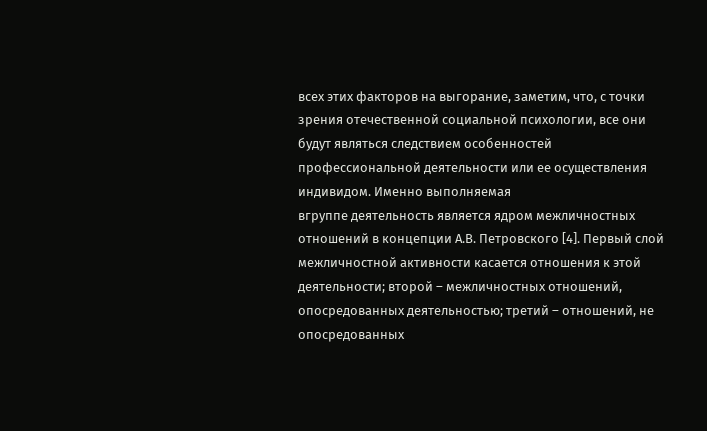всех этих факторов на выгорание, заметим, что, с точки зрения отечественной социальной психологии, все они будут являться следствием особенностей профессиональной деятельности или ее осуществления индивидом. Именно выполняемая
вгруппе деятельность является ядром межличностных отношений в концепции А.В. Петровского [4]. Первый слой межличностной активности касается отношения к этой деятельности; второй – межличностных отношений, опосредованных деятельностью; третий – отношений, не опосредованных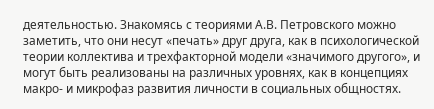деятельностью. Знакомясь с теориями А.В. Петровского можно заметить, что они несут «печать» друг друга, как в психологической теории коллектива и трехфакторной модели «значимого другого», и могут быть реализованы на различных уровнях, как в концепциях макро- и микрофаз развития личности в социальных общностях.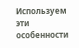Используем эти особенности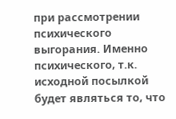при рассмотрении психического выгорания. Именно психического, т.к. исходной посылкой будет являться то, что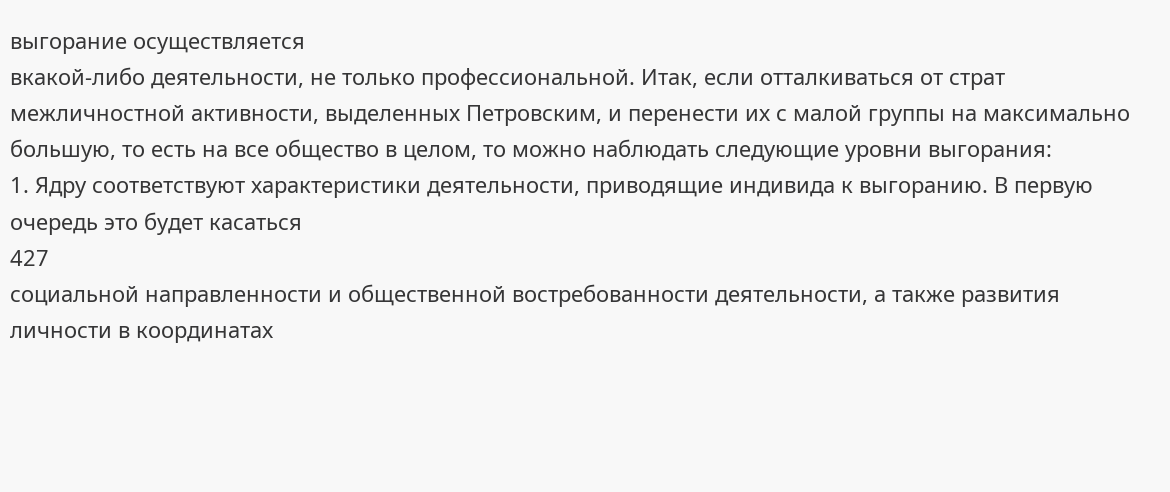выгорание осуществляется
вкакой-либо деятельности, не только профессиональной. Итак, если отталкиваться от страт межличностной активности, выделенных Петровским, и перенести их с малой группы на максимально большую, то есть на все общество в целом, то можно наблюдать следующие уровни выгорания:
1. Ядру соответствуют характеристики деятельности, приводящие индивида к выгоранию. В первую очередь это будет касаться
427
социальной направленности и общественной востребованности деятельности, а также развития личности в координатах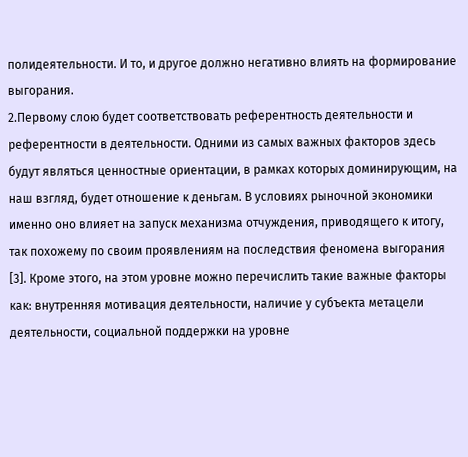полидеятельности. И то, и другое должно негативно влиять на формирование выгорания.
2.Первому слою будет соответствовать референтность деятельности и референтности в деятельности. Одними из самых важных факторов здесь будут являться ценностные ориентации, в рамках которых доминирующим, на наш взгляд, будет отношение к деньгам. В условиях рыночной экономики именно оно влияет на запуск механизма отчуждения, приводящего к итогу, так похожему по своим проявлениям на последствия феномена выгорания [3]. Кроме этого, на этом уровне можно перечислить такие важные факторы как: внутренняя мотивация деятельности, наличие у субъекта метацели деятельности, социальной поддержки на уровне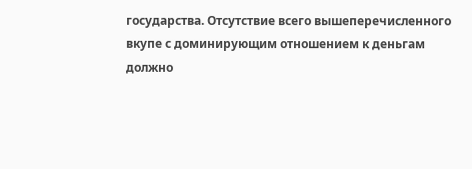государства. Отсутствие всего вышеперечисленного вкупе с доминирующим отношением к деньгам должно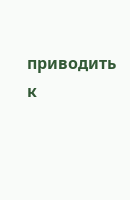приводить к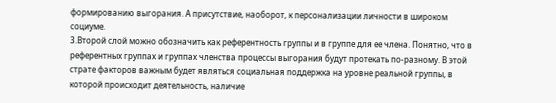формированию выгорания. А присутствие, наоборот, к персонализации личности в широком социуме.
3.Второй слой можно обозначить как референтность группы и в группе для ее члена. Понятно, что в референтных группах и группах членства процессы выгорания будут протекать по-разному. В этой страте факторов важным будет являться социальная поддержка на уровне реальной группы, в которой происходит деятельность, наличие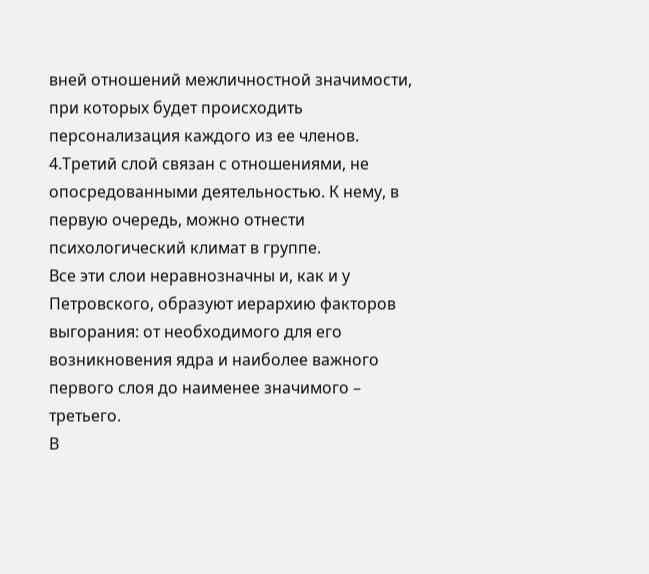вней отношений межличностной значимости, при которых будет происходить персонализация каждого из ее членов.
4.Третий слой связан с отношениями, не опосредованными деятельностью. К нему, в первую очередь, можно отнести психологический климат в группе.
Все эти слои неравнозначны и, как и у Петровского, образуют иерархию факторов выгорания: от необходимого для его возникновения ядра и наиболее важного первого слоя до наименее значимого – третьего.
В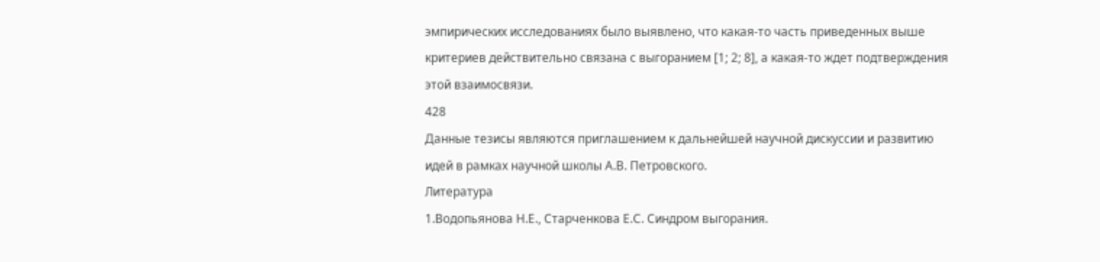эмпирических исследованиях было выявлено, что какая-то часть приведенных выше критериев действительно связана с выгоранием [1; 2; 8], а какая-то ждет подтверждения этой взаимосвязи.
428
Данные тезисы являются приглашением к дальнейшей научной дискуссии и развитию идей в рамках научной школы А.В. Петровского.
Литература
1.Водопьянова Н.Е., Старченкова Е.С. Синдром выгорания.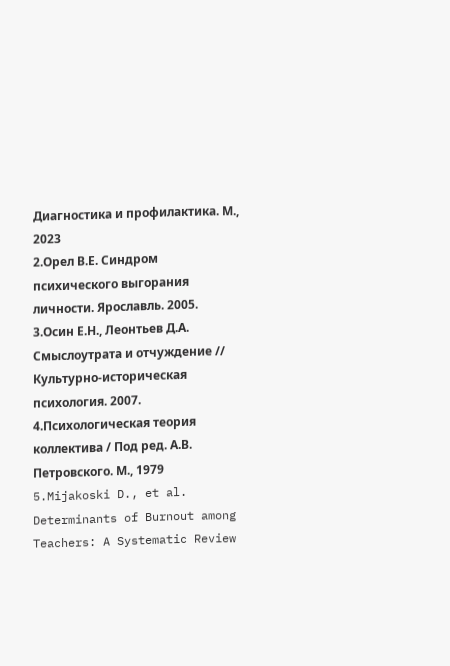Диагностика и профилактика. М., 2023
2.Орел В.Е. Синдром психического выгорания личности. Ярославль. 2005.
3.Осин Е.Н., Леонтьев Д.А. Смыслоутрата и отчуждение // Культурно-историческая психология. 2007.
4.Психологическая теория коллектива / Под ред. А.В. Петровского. М., 1979
5.Mijakoski D., et al. Determinants of Burnout among Teachers: A Systematic Review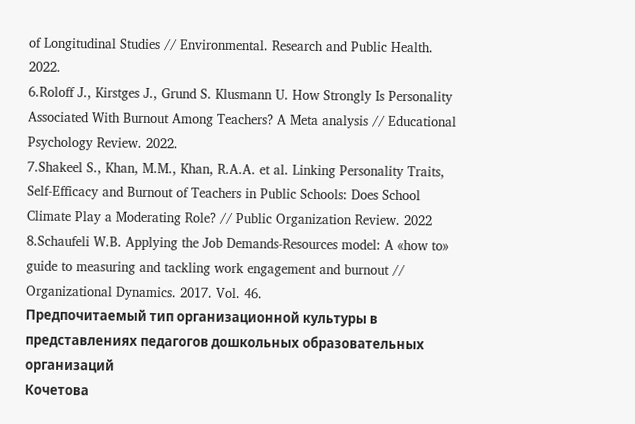of Longitudinal Studies // Environmental. Research and Public Health. 2022.
6.Roloff J., Kirstges J., Grund S. Klusmann U. How Strongly Is Personality Associated With Burnout Among Teachers? A Meta analysis // Educational Psychology Review. 2022.
7.Shakeel S., Khan, M.M., Khan, R.A.A. et al. Linking Personality Traits, Self-Efficacy and Burnout of Teachers in Public Schools: Does School Climate Play a Moderating Role? // Public Organization Review. 2022
8.Schaufeli W.B. Applying the Job Demands-Resources model: A «how to» guide to measuring and tackling work engagement and burnout // Organizational Dynamics. 2017. Vol. 46.
Предпочитаемый тип организационной культуры в представлениях педагогов дошкольных образовательных организаций
Кочетова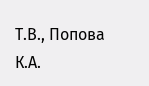Т.В., Попова К.А.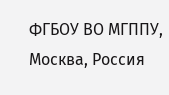ФГБОУ ВО МГППУ, Москва, Россия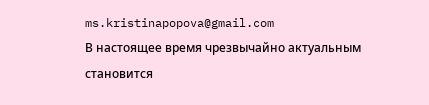ms.kristinapopova@gmail.com
В настоящее время чрезвычайно актуальным становится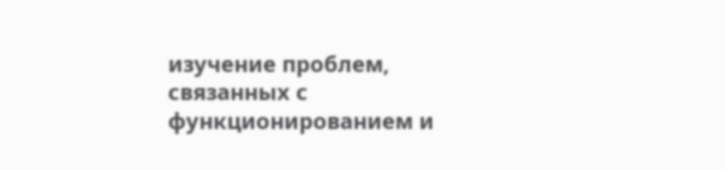изучение проблем, связанных с функционированием и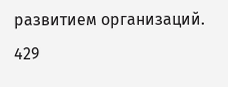развитием организаций.
429